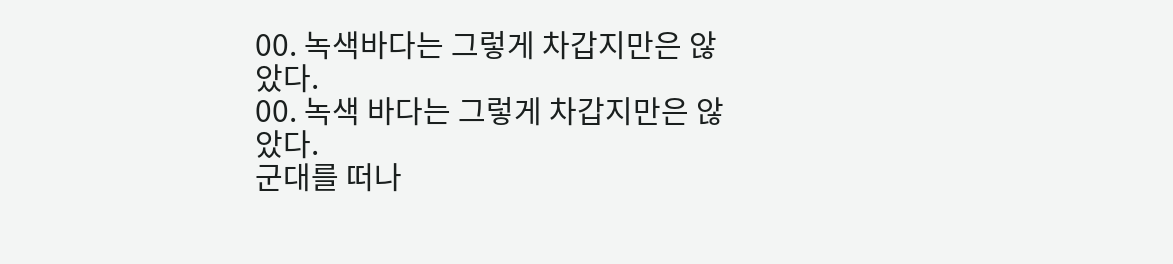00. 녹색바다는 그렇게 차갑지만은 않았다.
00. 녹색 바다는 그렇게 차갑지만은 않았다.
군대를 떠나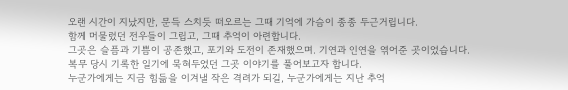오랜 시간이 지났지만, 문득 스치듯 떠오르는 그때 기억에 가슴이 종종 두근거립니다.
함께 머물렀던 전우들이 그립고, 그때 추억이 아련합니다.
그곳은 슬픔과 기쁨이 공존했고, 포기와 도전이 존재했으며. 기연과 인연을 엮어준 곳이었습니다.
복무 당시 기록한 일기에 묵혀두었던 그곳 이야기를 풀어보고자 합니다.
누군가에게는 지금 힘듦을 이겨낼 작은 격려가 되길, 누군가에게는 지난 추억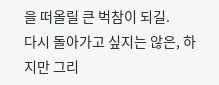을 떠올릴 큰 벅참이 되길.
다시 돌아가고 싶지는 않은, 하지만 그리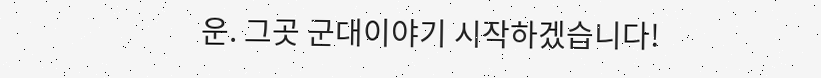운. 그곳 군대이야기 시작하겠습니다!